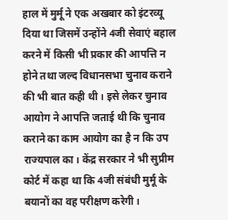हाल में मुर्मू ने एक अखबार को इंटरव्यू दिया था जिसमें उन्होंने 4जी सेवाएं बहाल करने में किसी भी प्रकार की आपत्ति न होने तथा जल्द विधानसभा चुनाव कराने की भी बात कही थी। इसे लेकर चुनाव आयोग ने आपत्ति जताई थी कि चुनाव कराने का काम आयोग का है न कि उप राज्यपाल का। केंद्र सरकार ने भी सुप्रीम कोर्ट में कहा था कि 4जी संबंधी मुर्मू के बयानों का वह परीक्षण करेगी।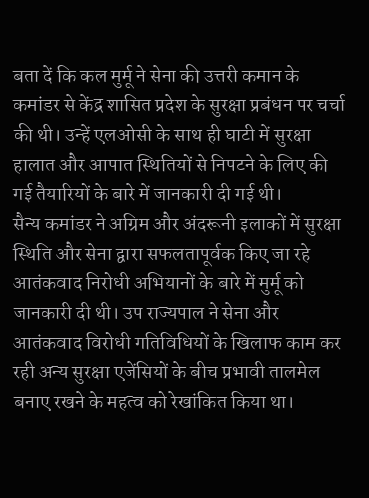बता दें कि कल मुर्मू ने सेना की उत्तरी कमान के कमांडर से केंद्र शासित प्रदेश के सुरक्षा प्रबंधन पर चर्चा की थी। उन्हें एलओसी के साथ ही घाटी में सुरक्षा हालात और आपात स्थितियों से निपटने के लिए की गई तैयारियों के बारे में जानकारी दी गई थी।
सैन्य कमांडर ने अग्रिम और अंदरूनी इलाकों में सुरक्षा स्थिति और सेना द्वारा सफलतापूर्वक किए जा रहे आतंकवाद निरोधी अभियानों के बारे में मुर्मू को जानकारी दी थी। उप राज्यपाल ने सेना और आतंकवाद विरोधी गतिविधियों के खिलाफ काम कर रही अन्य सुरक्षा एजेंसियों के बीच प्रभावी तालमेल बनाए रखने के महत्व को रेखांकित किया था।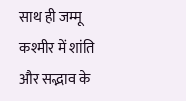साथ ही जम्मू कश्मीर में शांति और सद्भाव के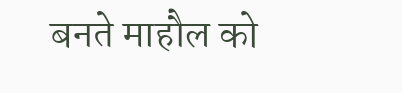बनते माहौल को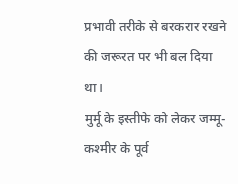प्रभावी तरीके से बरकरार रखने की जरूरत पर भी बल दिया था।
मुर्मू के इस्तीफे को लेकर जम्मू-कश्मीर के पूर्व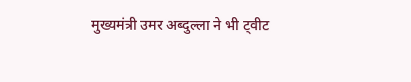मुख्यमंत्री उमर अब्दुल्ला ने भी ट्वीट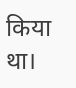किया था।